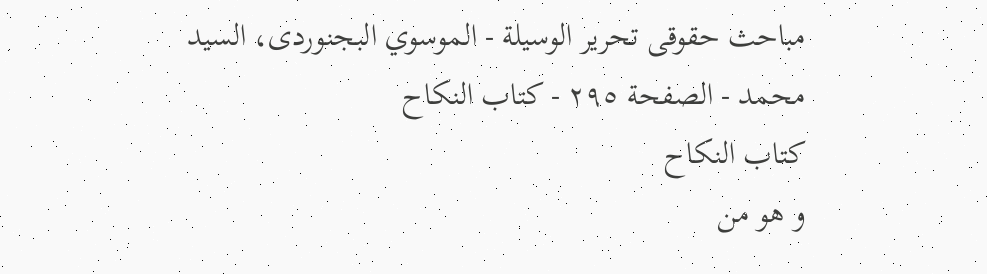مباحث حقوقى تحرير الوسيلة - الموسوي البجنوردى، السيد محمد - الصفحة ٢٩٥ - كتاب النكاح
كتاب النكاح
و هو من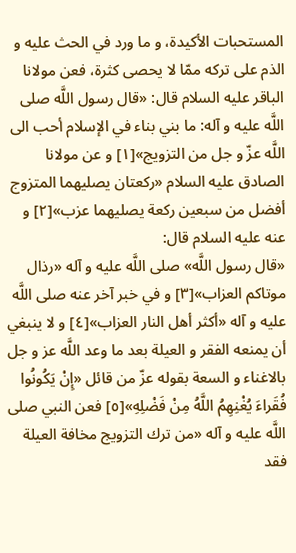المستحبات الأكيدة، و ما ورد في الحث عليه و الذم على تركه ممّا لا يحصى كثرة، فعن مولانا الباقر عليه السلام قال: «قال رسول اللَّه صلى اللَّه عليه و آله: ما بني بناء في الإسلام أحب الى اللَّه عزّ و جل من التزويج»[١] و عن مولانا الصادق عليه السلام «ركعتان يصليهما المتزوج أفضل من سبعين ركعة يصليهما عزب»[٢] و عنه عليه السلام قال:
«قال رسول اللَّه» صلى اللَّه عليه و آله «رذال موتاكم العزاب»[٣] و في خبر آخر عنه صلى اللَّه عليه و آله «أكثر أهل النار العزاب»[٤] و لا ينبغي أن يمنعه الفقر و العيلة بعد ما وعد اللَّه عز و جل بالاغناء و السعة بقوله عزّ من قائل «إِنْ يَكُونُوا فُقَراءَ يُغْنِهِمُ اللَّهُ مِنْ فَضْلِهِ»[٥] فعن النبي صلى اللَّه عليه و آله «من ترك التزويج مخافة العيلة فقد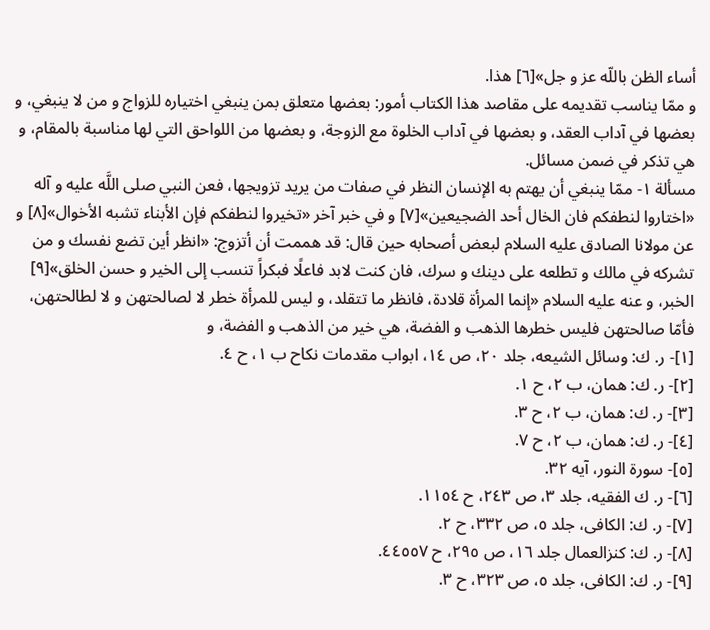أساء الظن باللّه عز و جل»[٦] هذا.
و ممّا يناسب تقديمه على مقاصد هذا الكتاب أمور: بعضها متعلق بمن ينبغي اختياره للزواج و من لا ينبغي، و بعضها في آداب العقد، و بعضها في آداب الخلوة مع الزوجة، و بعضها من اللواحق التي لها مناسبة بالمقام، و هي تذكر في ضمن مسائل.
مسألة ١- ممّا ينبغي أن يهتم به الإنسان النظر في صفات من يريد تزويجها، فعن النبي صلى اللَّه عليه و آله «اختاروا لنطفكم فان الخال أحد الضجيعين»[٧] و في خبر آخر «تخيروا لنطفكم فإن الأبناء تشبه الأخوال»[٨] و عن مولانا الصادق عليه السلام لبعض أصحابه حين قال: قد هممت أن أتزوج: «انظر أين تضع نفسك و من تشركه في مالك و تطلعه على دينك و سرك، فان كنت لابد فاعلًا فبكراً تنسب إلى الخير و حسن الخلق»[٩] الخبر، و عنه عليه السلام «إنما المرأة قلادة، فانظر ما تتقلد، و ليس للمرأة خطر لا لصالحتهن و لا لطالحتهن، فأمّا صالحتهن فليس خطرها الذهب و الفضة، هي خير من الذهب و الفضة، و
[١]- ر. ك: وسائل الشيعه، جلد ٢٠، ص ١٤، ابواب مقدمات نكاح ب ١، ح ٤.
[٢]- ر. ك: همان، ب ٢، ح ١.
[٣]- ر. ك: همان، ب ٢، ح ٣.
[٤]- ر. ك: همان، ب ٢، ح ٧.
[٥]- سورة النور، آيه ٣٢.
[٦]- ر. ك الفقيه، جلد ٣، ص ٢٤٣، ح ١١٥٤.
[٧]- ر. ك: الكافى، جلد ٥، ص ٣٣٢، ح ٢.
[٨]- ر. ك: كنزالعمال جلد ١٦، ص ٢٩٥، ح ٤٤٥٥٧.
[٩]- ر. ك: الكافى، جلد ٥، ص ٣٢٣، ح ٣.